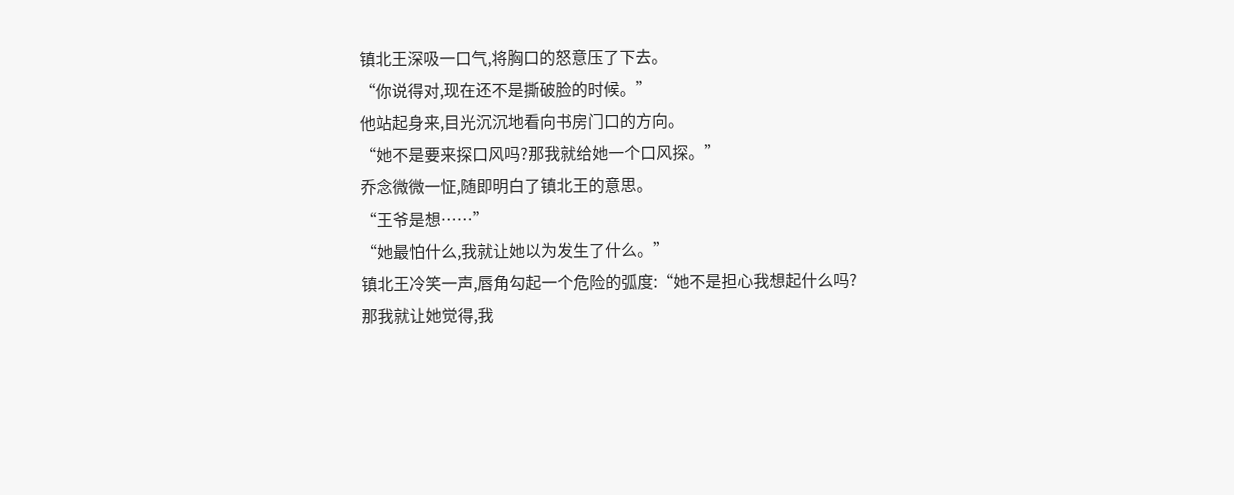镇北王深吸一口气,将胸口的怒意压了下去。
“你说得对,现在还不是撕破脸的时候。”
他站起身来,目光沉沉地看向书房门口的方向。
“她不是要来探口风吗?那我就给她一个口风探。”
乔念微微一怔,随即明白了镇北王的意思。
“王爷是想……”
“她最怕什么,我就让她以为发生了什么。”
镇北王冷笑一声,唇角勾起一个危险的弧度:“她不是担心我想起什么吗?
那我就让她觉得,我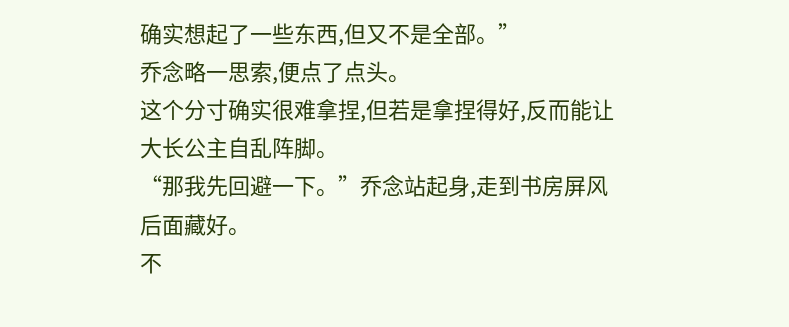确实想起了一些东西,但又不是全部。”
乔念略一思索,便点了点头。
这个分寸确实很难拿捏,但若是拿捏得好,反而能让大长公主自乱阵脚。
“那我先回避一下。”乔念站起身,走到书房屏风后面藏好。
不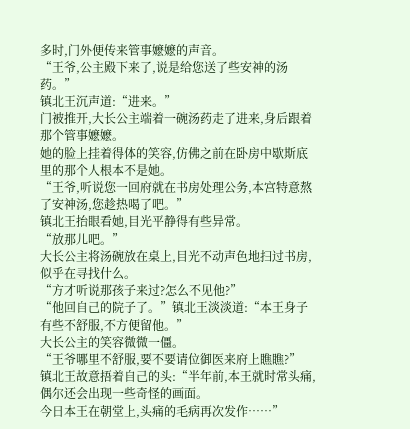多时,门外便传来管事嬷嬷的声音。
“王爷,公主殿下来了,说是给您送了些安神的汤药。”
镇北王沉声道:“进来。”
门被推开,大长公主端着一碗汤药走了进来,身后跟着那个管事嬷嬷。
她的脸上挂着得体的笑容,仿佛之前在卧房中歇斯底里的那个人根本不是她。
“王爷,听说您一回府就在书房处理公务,本宫特意熬了安神汤,您趁热喝了吧。”
镇北王抬眼看她,目光平静得有些异常。
“放那儿吧。”
大长公主将汤碗放在桌上,目光不动声色地扫过书房,似乎在寻找什么。
“方才听说那孩子来过?怎么不见他?”
“他回自己的院子了。”镇北王淡淡道:“本王身子有些不舒服,不方便留他。”
大长公主的笑容微微一僵。
“王爷哪里不舒服,要不要请位御医来府上瞧瞧?”
镇北王故意捂着自己的头:“半年前,本王就时常头痛,偶尔还会出现一些奇怪的画面。
今日本王在朝堂上,头痛的毛病再次发作……”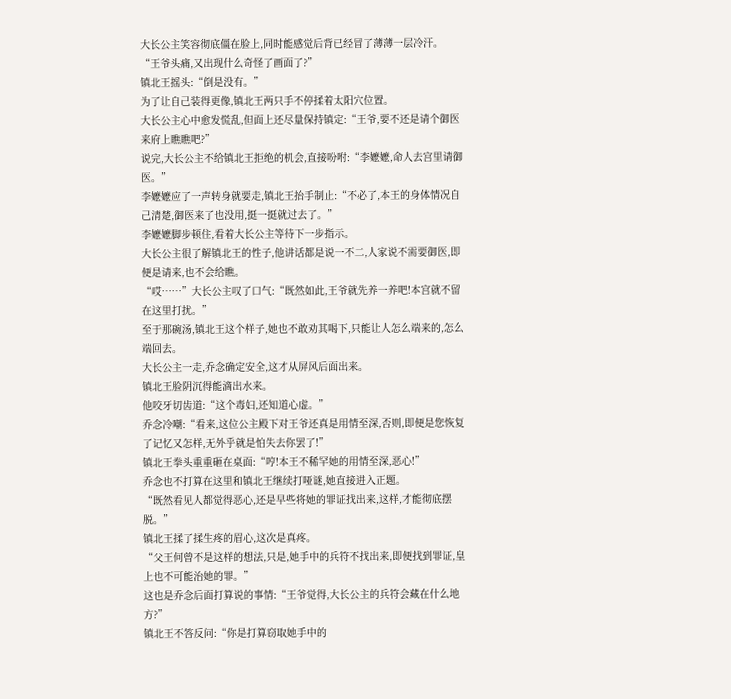大长公主笑容彻底僵在脸上,同时能感觉后背已经冒了薄薄一层冷汗。
“王爷头痛,又出现什么奇怪了画面了?”
镇北王摇头:“倒是没有。”
为了让自己装得更像,镇北王两只手不停揉着太阳穴位置。
大长公主心中愈发慌乱,但面上还尽量保持镇定:“王爷,要不还是请个御医来府上瞧瞧吧?”
说完,大长公主不给镇北王拒绝的机会,直接吩咐:“李嬷嬷,命人去宫里请御医。”
李嬷嬷应了一声转身就要走,镇北王抬手制止:“不必了,本王的身体情况自己清楚,御医来了也没用,挺一挺就过去了。”
李嬷嬷脚步顿住,看着大长公主等待下一步指示。
大长公主很了解镇北王的性子,他讲话都是说一不二,人家说不需要御医,即便是请来,也不会给瞧。
“哎……”大长公主叹了口气:“既然如此,王爷就先养一养吧!本宫就不留在这里打扰。”
至于那碗汤,镇北王这个样子,她也不敢劝其喝下,只能让人怎么端来的,怎么端回去。
大长公主一走,乔念确定安全,这才从屏风后面出来。
镇北王脸阴沉得能滴出水来。
他咬牙切齿道:“这个毒妇,还知道心虚。”
乔念冷嘲:“看来,这位公主殿下对王爷还真是用情至深,否则,即便是您恢复了记忆又怎样,无外乎就是怕失去你罢了!”
镇北王拳头重重砸在桌面:“哼!本王不稀罕她的用情至深,恶心!”
乔念也不打算在这里和镇北王继续打哑谜,她直接进入正题。
“既然看见人都觉得恶心,还是早些将她的罪证找出来,这样,才能彻底摆脱。”
镇北王揉了揉生疼的眉心,这次是真疼。
“父王何曾不是这样的想法,只是,她手中的兵符不找出来,即便找到罪证,皇上也不可能治她的罪。”
这也是乔念后面打算说的事情:“王爷觉得,大长公主的兵符会藏在什么地方?”
镇北王不答反问:“你是打算窃取她手中的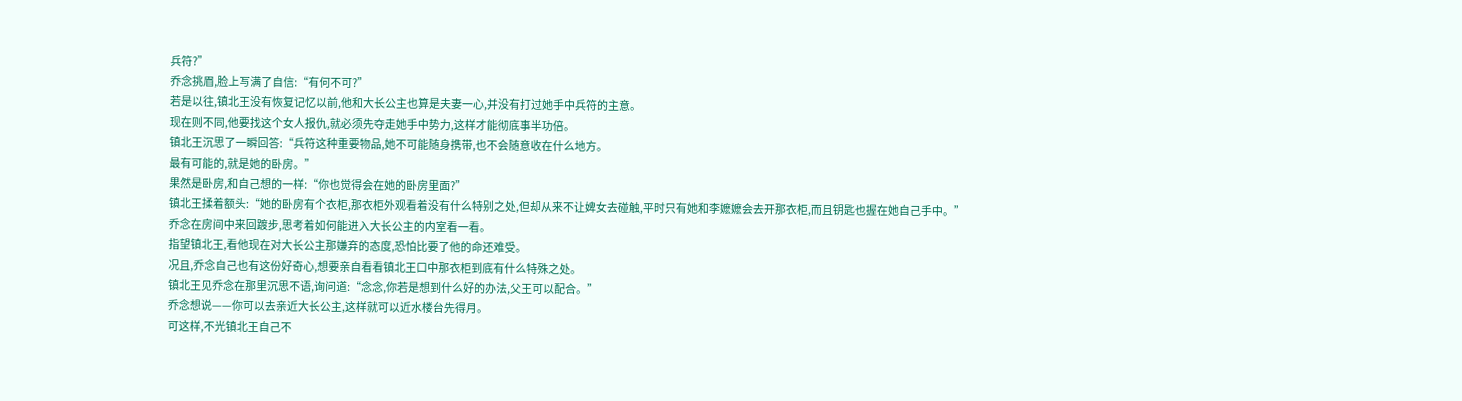兵符?”
乔念挑眉,脸上写满了自信:“有何不可?”
若是以往,镇北王没有恢复记忆以前,他和大长公主也算是夫妻一心,并没有打过她手中兵符的主意。
现在则不同,他要找这个女人报仇,就必须先夺走她手中势力,这样才能彻底事半功倍。
镇北王沉思了一瞬回答:“兵符这种重要物品,她不可能随身携带,也不会随意收在什么地方。
最有可能的,就是她的卧房。”
果然是卧房,和自己想的一样:“你也觉得会在她的卧房里面?”
镇北王揉着额头:“她的卧房有个衣柜,那衣柜外观看着没有什么特别之处,但却从来不让婢女去碰触,平时只有她和李嬷嬷会去开那衣柜,而且钥匙也握在她自己手中。”
乔念在房间中来回踱步,思考着如何能进入大长公主的内室看一看。
指望镇北王,看他现在对大长公主那嫌弃的态度,恐怕比要了他的命还难受。
况且,乔念自己也有这份好奇心,想要亲自看看镇北王口中那衣柜到底有什么特殊之处。
镇北王见乔念在那里沉思不语,询问道:“念念,你若是想到什么好的办法,父王可以配合。”
乔念想说——你可以去亲近大长公主,这样就可以近水楼台先得月。
可这样,不光镇北王自己不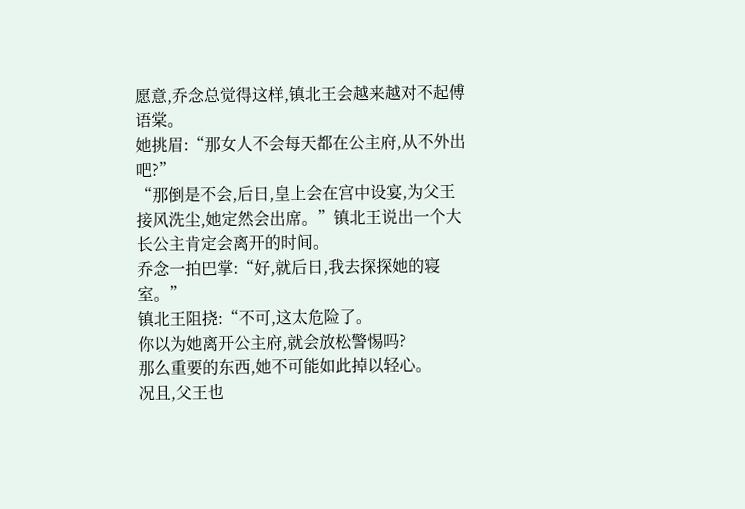愿意,乔念总觉得这样,镇北王会越来越对不起傅语棠。
她挑眉:“那女人不会每天都在公主府,从不外出吧?”
“那倒是不会,后日,皇上会在宫中设宴,为父王接风洗尘,她定然会出席。”镇北王说出一个大长公主肯定会离开的时间。
乔念一拍巴掌:“好,就后日,我去探探她的寝室。”
镇北王阻挠:“不可,这太危险了。
你以为她离开公主府,就会放松警惕吗?
那么重要的东西,她不可能如此掉以轻心。
况且,父王也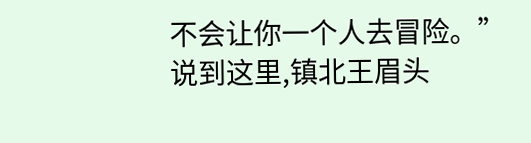不会让你一个人去冒险。”
说到这里,镇北王眉头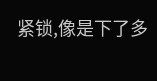紧锁,像是下了多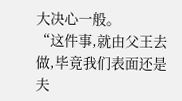大决心一般。
“这件事,就由父王去做,毕竟我们表面还是夫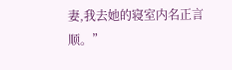妻,我去她的寝室内名正言顺。”